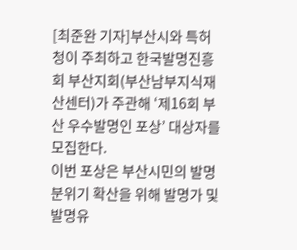[최준완 기자]부산시와 특허청이 주최하고 한국발명진흥회 부산지회(부산남부지식재산센터)가 주관해 ‘제16회 부산 우수발명인 포상’ 대상자를 모집한다.
이번 포상은 부산시민의 발명분위기 확산을 위해 발명가 및 발명유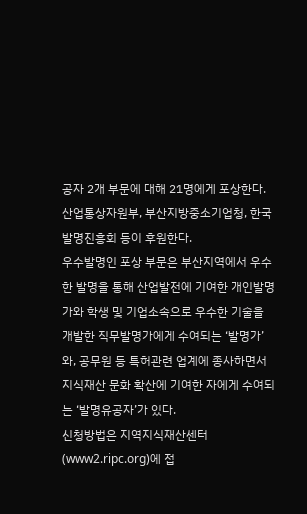공자 2개 부문에 대해 21명에게 포상한다. 산업통상자원부, 부산지방중소기업청, 한국발명진흥회 등이 후원한다.
우수발명인 포상 부문은 부산지역에서 우수한 발명을 통해 산업발전에 기여한 개인발명가와 학생 및 기업소속으로 우수한 기술을 개발한 직무발명가에게 수여되는 ‘발명가’와, 공무원 등 특허관련 업계에 종사하면서 지식재산 문화 확산에 기여한 자에게 수여되는 ‘발명유공자’가 있다.
신청방법은 지역지식재산센터(www2.ripc.org)에 접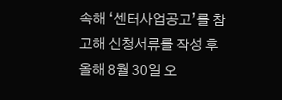속해 ‘센터사업공고’를 참고해 신청서류를 작성 후 올해 8월 30일 오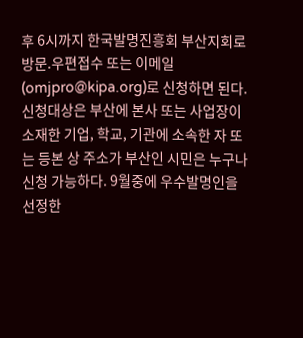후 6시까지 한국발명진흥회 부산지회로 방문.우편접수 또는 이메일(omjpro@kipa.org)로 신청하면 된다.
신청대상은 부산에 본사 또는 사업장이 소재한 기업, 학교, 기관에 소속한 자 또는 등본 상 주소가 부산인 시민은 누구나 신청 가능하다. 9월중에 우수발명인을 선정한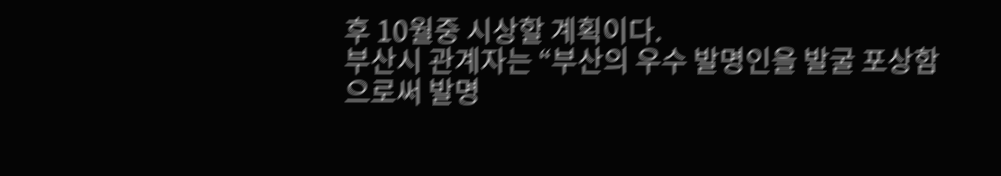후 10월중 시상할 계획이다.
부산시 관계자는 “부산의 우수 발명인을 발굴 포상함으로써 발명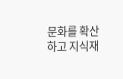문화를 확산하고 지식재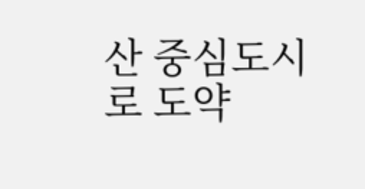산 중심도시로 도약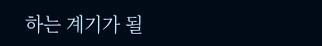하는 계기가 될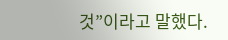것”이라고 말했다.